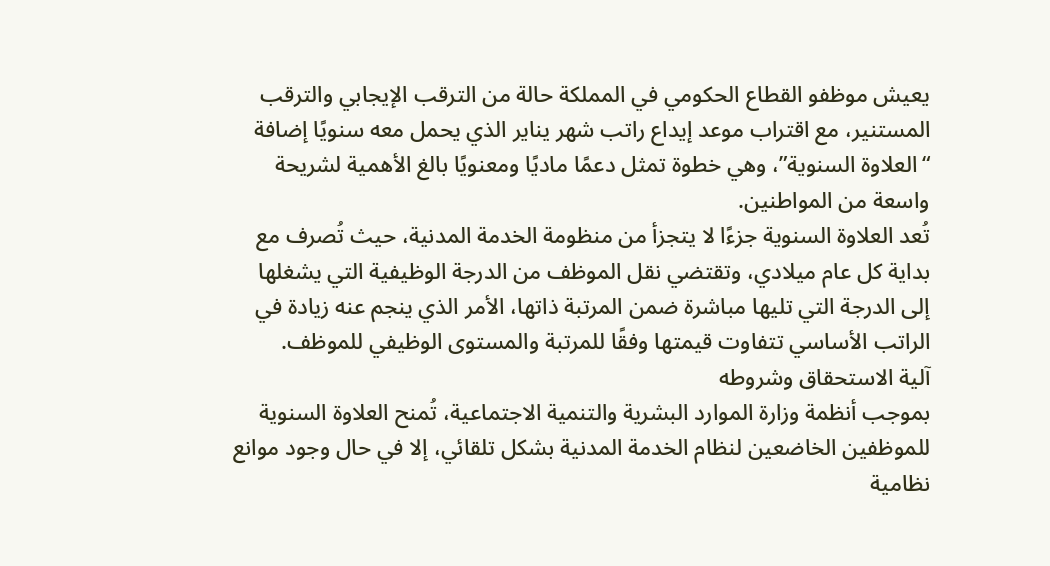يعيش موظفو القطاع الحكومي في المملكة حالة من الترقب الإيجابي والترقب المستنير، مع اقتراب موعد إيداع راتب شهر يناير الذي يحمل معه سنويًا إضافة “العلاوة السنوية”، وهي خطوة تمثل دعمًا ماديًا ومعنويًا بالغ الأهمية لشريحة واسعة من المواطنين.
تُعد العلاوة السنوية جزءًا لا يتجزأ من منظومة الخدمة المدنية، حيث تُصرف مع بداية كل عام ميلادي، وتقتضي نقل الموظف من الدرجة الوظيفية التي يشغلها إلى الدرجة التي تليها مباشرة ضمن المرتبة ذاتها، الأمر الذي ينجم عنه زيادة في الراتب الأساسي تتفاوت قيمتها وفقًا للمرتبة والمستوى الوظيفي للموظف.
آلية الاستحقاق وشروطه
بموجب أنظمة وزارة الموارد البشرية والتنمية الاجتماعية، تُمنح العلاوة السنوية للموظفين الخاضعين لنظام الخدمة المدنية بشكل تلقائي، إلا في حال وجود موانع نظامية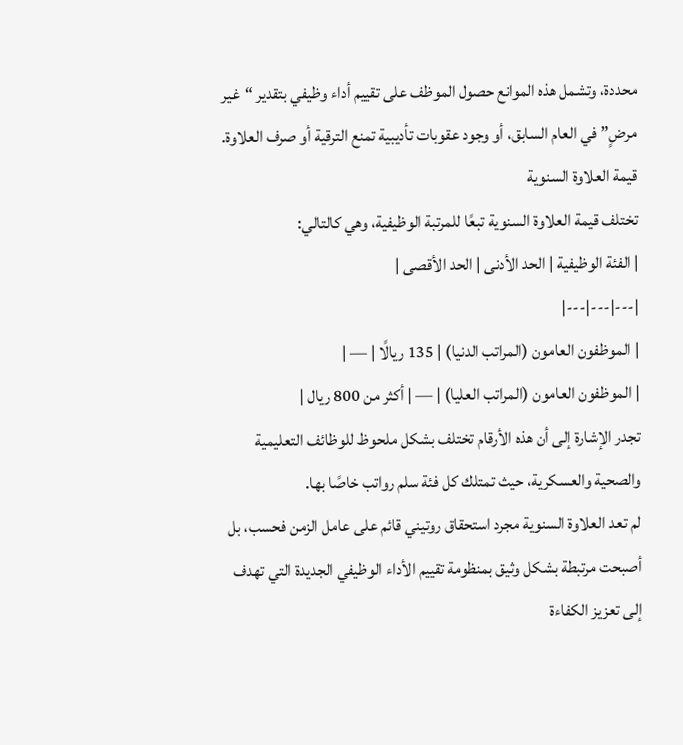محددة، وتشمل هذه الموانع حصول الموظف على تقييم أداء وظيفي بتقدير “غير مرضٍ” في العام السابق، أو وجود عقوبات تأديبية تمنع الترقية أو صرف العلاوة.
قيمة العلاوة السنوية
تختلف قيمة العلاوة السنوية تبعًا للمرتبة الوظيفية، وهي كالتالي:
| الفئة الوظيفية | الحد الأدنى | الحد الأقصى |
|---|---|---|
| الموظفون العامون (المراتب الدنيا) | 135 ريالًا | — |
| الموظفون العامون (المراتب العليا) | — | أكثر من 800 ريال |
تجدر الإشارة إلى أن هذه الأرقام تختلف بشكل ملحوظ للوظائف التعليمية والصحية والعسكرية، حيث تمتلك كل فئة سلم رواتب خاصًا بها.
لم تعد العلاوة السنوية مجرد استحقاق روتيني قائم على عامل الزمن فحسب، بل أصبحت مرتبطة بشكل وثيق بمنظومة تقييم الأداء الوظيفي الجديدة التي تهدف إلى تعزيز الكفاءة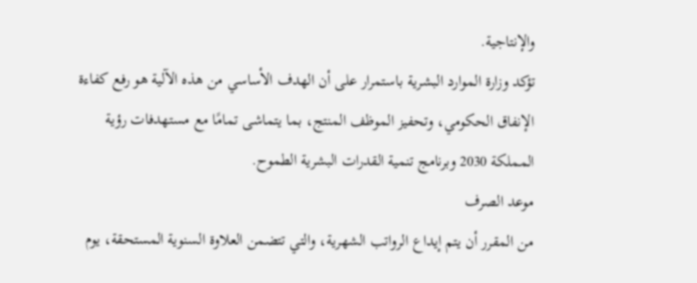والإنتاجية.
تؤكد وزارة الموارد البشرية باستمرار على أن الهدف الأساسي من هذه الآلية هو رفع كفاءة الإنفاق الحكومي، وتحفيز الموظف المنتج، بما يتماشى تمامًا مع مستهدفات رؤية المملكة 2030 وبرنامج تنمية القدرات البشرية الطموح.
موعد الصرف
من المقرر أن يتم إيداع الرواتب الشهرية، والتي تتضمن العلاوة السنوية المستحقة، يوم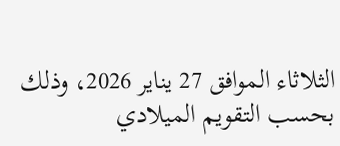الثلاثاء الموافق 27 يناير 2026، وذلك بحسب التقويم الميلادي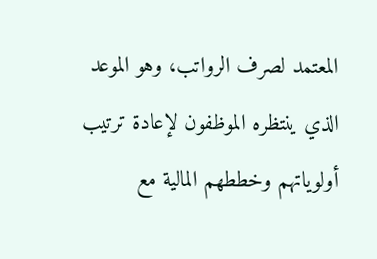المعتمد لصرف الرواتب، وهو الموعد الذي ينتظره الموظفون لإعادة ترتيب أولوياتهم وخططهم المالية مع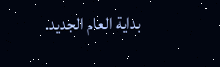بداية العام الجديد.